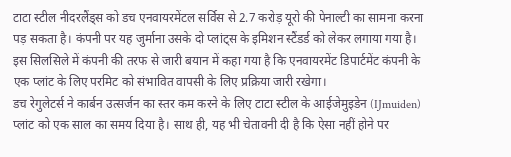टाटा स्टील नीदरलैंड्स को डच एनवायरमेंटल सर्विस से 2.7 करोड़ यूरो की पेनाल्टी का सामना करना पड़ सकता है। कंपनी पर यह जुर्माना उसके दो प्लांट्स के इमिशन स्टैंडर्ड को लेकर लगाया गया है। इस सिलसिले में कंपनी की तरफ से जारी बयान में कहा गया है कि एनवायरमेंट डिपार्टमेंट कंपनी के एक प्लांट के लिए परमिट को संभावित वापसी के लिए प्रक्रिया जारी रखेगा।
डच रेगुलेटर्स ने कार्बन उत्सर्जन का स्तर कम करने के लिए टाटा स्टील के आईजेमुइडेन (IJmuiden) प्लांट को एक साल का समय दिया है। साथ ही, यह भी चेतावनी दी है कि ऐसा नहीं होने पर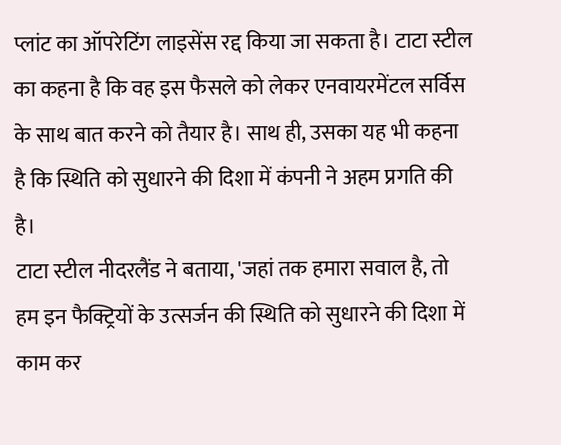प्लांट का ऑपरेटिंग लाइसेंस रद्द किया जा सकता है। टाटा स्टील का कहना है कि वह इस फैसले को लेकर एनवायरमेंटल सर्विस के साथ बात करने को तैयार है। साथ ही, उसका यह भी कहना है कि स्थिति को सुधारने की दिशा में कंपनी ने अहम प्रगति की है।
टाटा स्टील नीदरलैंड ने बताया, 'जहां तक हमारा सवाल है, तो हम इन फैक्ट्रियों के उत्सर्जन की स्थिति को सुधारने की दिशा में काम कर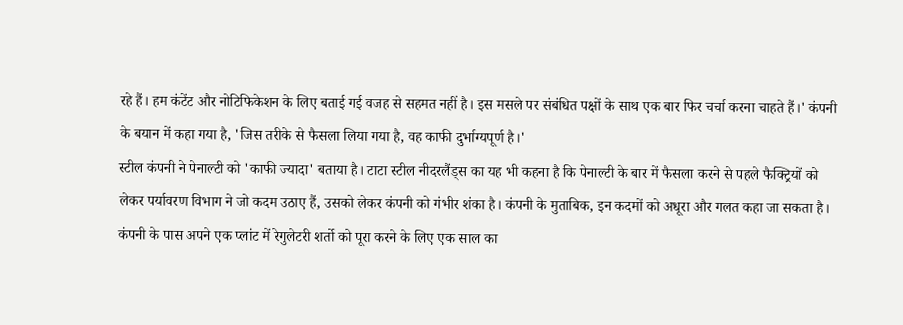रहे हैं। हम कंटेंट और नोटिफिकेशन के लिए बताई गई वजह से सहमत नहीं है। इस मसले पर संबंधित पक्षों के साथ एक बार फिर चर्चा करना चाहते हैं।' कंपनी के बयान में कहा गया है, 'जिस तरीके से फैसला लिया गया है, वह काफी दुर्भाग्यपूर्ण है।'
स्टील कंपनी ने पेनाल्टी को 'काफी ज्यादा' बताया है। टाटा स्टील नीदरलैंड्स का यह भी कहना है कि पेनाल्टी के बार में फैसला करने से पहले फैक्ट्रियों को लेकर पर्यावरण विभाग ने जो कदम उठाए हैं, उसको लेकर कंपनी को गंभीर शंका है। कंपनी के मुताबिक, इन कदमों को अधूरा और गलत कहा जा सकता है। कंपनी के पास अपने एक प्लांट में रेगुलेटरी शर्तो को पूरा करने के लिए एक साल का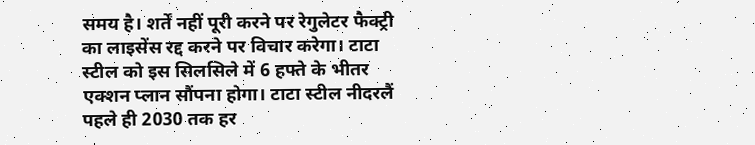समय है। शर्तें नहीं पूरी करने पर रेगुलेटर फैक्ट्री का लाइसेंस रद्द करने पर विचार करेगा। टाटा स्टील को इस सिलसिले में 6 हफ्ते के भीतर एक्शन प्लान सौंपना होगा। टाटा स्टील नीदरलैं पहले ही 2030 तक हर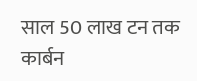साल 50 लाख टन तक कार्बन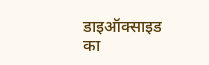डाइऑक्साइड का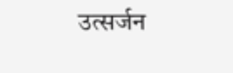उत्सर्जन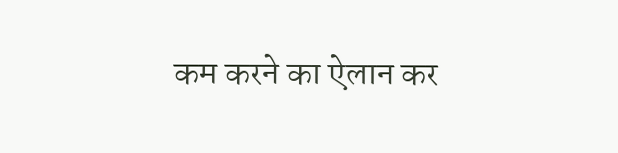कम करने का ऐलान कर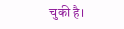चुकी है।